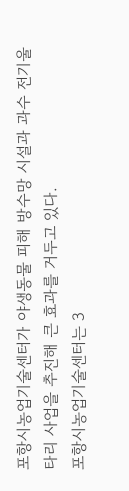포항시농업기술센터가 야생동물 피해 방수망 시설과 과수 전기울타리 사업을 추진해 큰 효과를 거두고 있다.
포항시농업기술센터는 3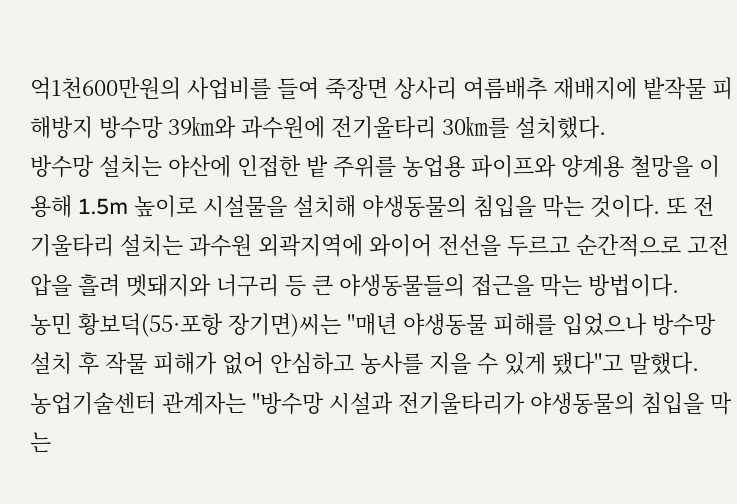억1천600만원의 사업비를 들여 죽장면 상사리 여름배추 재배지에 밭작물 피해방지 방수망 39㎞와 과수원에 전기울타리 30㎞를 설치했다.
방수망 설치는 야산에 인접한 밭 주위를 농업용 파이프와 양계용 철망을 이용해 1.5m 높이로 시설물을 설치해 야생동물의 침입을 막는 것이다. 또 전기울타리 설치는 과수원 외곽지역에 와이어 전선을 두르고 순간적으로 고전압을 흘려 멧돼지와 너구리 등 큰 야생동물들의 접근을 막는 방법이다.
농민 황보덕(55·포항 장기면)씨는 "매년 야생동물 피해를 입었으나 방수망 설치 후 작물 피해가 없어 안심하고 농사를 지을 수 있게 됐다"고 말했다.
농업기술센터 관계자는 "방수망 시설과 전기울타리가 야생동물의 침입을 막는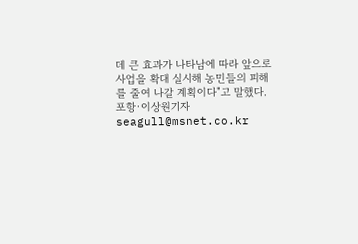데 큰 효과가 나타남에 따라 앞으로 사업을 확대 실시해 농민들의 피해를 줄여 나갈 계획이다"고 말했다.
포항·이상원기자 seagull@msnet.co.kr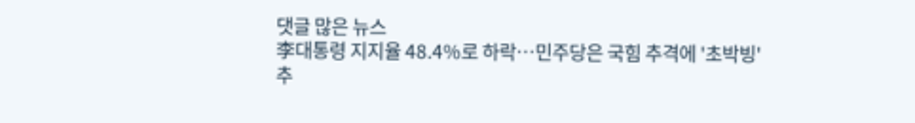댓글 많은 뉴스
李대통령 지지율 48.4%로 하락…민주당은 국힘 추격에 '초박빙'
추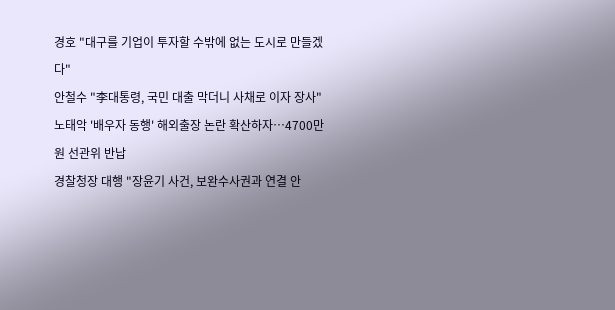경호 "대구를 기업이 투자할 수밖에 없는 도시로 만들겠다"
안철수 "李대통령, 국민 대출 막더니 사채로 이자 장사"
노태악 '배우자 동행' 해외출장 논란 확산하자…4700만원 선관위 반납
경찰청장 대행 "장윤기 사건, 보완수사권과 연결 안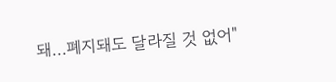돼…폐지돼도 달라질 것 없어"